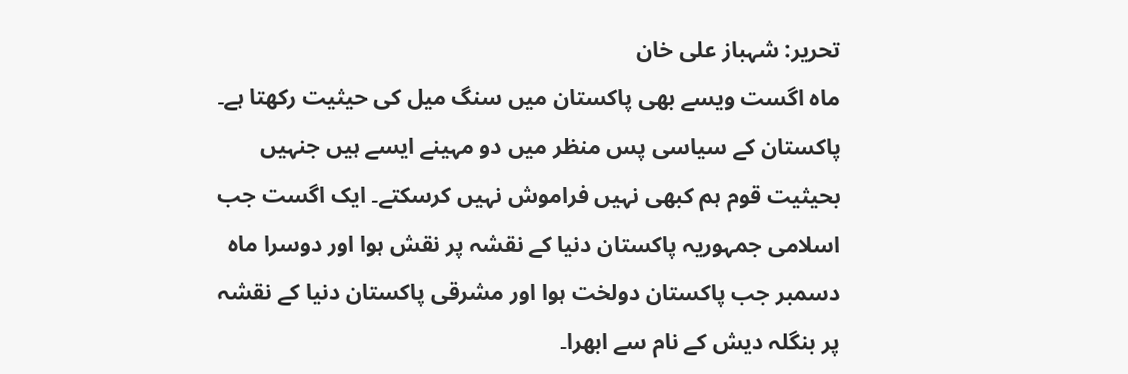تحریر: شہباز علی خان
ماہ اگست ویسے بھی پاکستان میں سنگ میل کی حیثیت رکھتا ہے۔ پاکستان کے سیاسی پس منظر میں دو مہینے ایسے ہیں جنہیں بحیثیت قوم ہم کبھی نہیں فراموش نہیں کرسکتے۔ ایک اگست جب اسلامی جمہوریہ پاکستان دنیا کے نقشہ پر نقش ہوا اور دوسرا ماہ دسمبر جب پاکستان دولخت ہوا اور مشرقی پاکستان دنیا کے نقشہ پر بنگلہ دیش کے نام سے ابھرا۔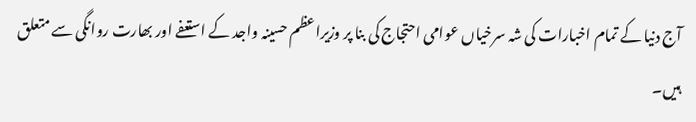آج دنیا کے تمام اخبارات کی شہ سرخیاں عوامی احتجاج کی بنا پر وزیراعظم حسینہ واجد کے استعفے اور بھارت روانگی سے متعلق ہیں۔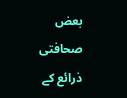بعض صحافتی ذرائع کے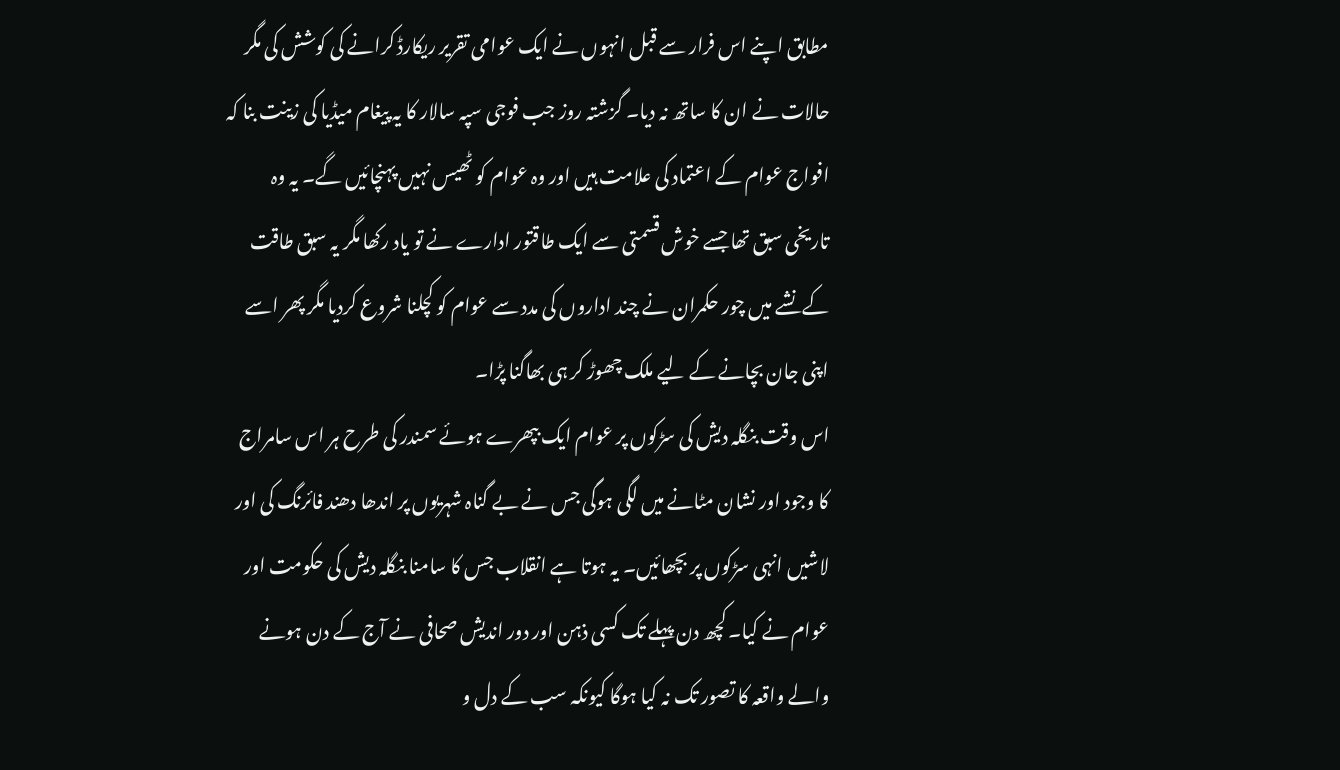مطابق اپنے اس فرار سے قبل انہوں نے ایک عوامی تقریر ریکارڈ کرانے کی کوشش کی مگر حالات نے ان کا ساتھ نہ دیا۔ گزشتہ روز جب فوجی سپہ سالار کا یہ پیغام میڈیا کی زینت بنا کہ افواج عوام کے اعتماد کی علامت ہیں اور وہ عوام کو ٹھیس نہیں پہنچائیں گے۔ یہ وہ تاریخی سبق تھا جسے خوش قسمتی سے ایک طاقتور ادارے نے تو یاد رکھا مگر یہ سبق طاقت کے نشے میں چور حکمران نے چند اداروں کی مدد سے عوام کو کچلنا شروع کردیا مگر پھر اسے اپنی جان بچانے کے لیے ملک چھوڑ کر ہی بھاگنا پڑا۔
اس وقت بنگلہ دیش کی سڑکوں پر عوام ایک بپھرے ہوئے سمندر کی طرح ہر اس سامراج کا وجود اور نشان مٹانے میں لگی ہوگی جس نے بے گناہ شہریوں پر اندھا دھند فائرنگ کی اور لاشیں انہی سڑکوں پر بچھائیں۔ یہ ہوتا ہے انقلاب جس کا سامنا بنگلہ دیش کی حکومت اور عوام نے کیا۔ کچھ دن پہلے تک کسی ذہن اور دور اندیش صحافی نے آج کے دن ہونے والے واقعہ کا تصور تک نہ کیا ہوگا کیونکہ سب کے دل و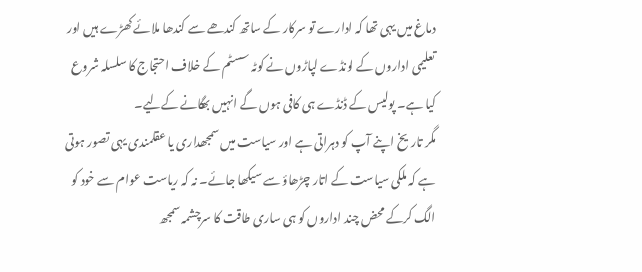دماغ میں یہی تھا کہ ادارے تو سرکار کے ساتھ کندھے سے کندھا ملائے کھڑے ہیں اور تعلیمی اداروں کے لونڈے لپاڑوں نے کوٹہ سسٹم کے خلاف احتجاج کا سلسلہ شروع کیا ہے۔ پولیس کے ڈنڈے ہی کافی ہوں گے انہیں بھگانے کےلیے۔
مگر تاریخ اپنے آپ کو دہراتی ہے اور سیاست میں سمجھداری یا عقلمندی یہی تصور ہوتی ہے کہ ملکی سیاست کے اتار چڑھاؤ سے سیکھا جائے۔ نہ کہ ریاست عوام سے خود کو الگ کرکے محض چند اداروں کو ہی ساری طاقت کا سرچشمہ سمجھ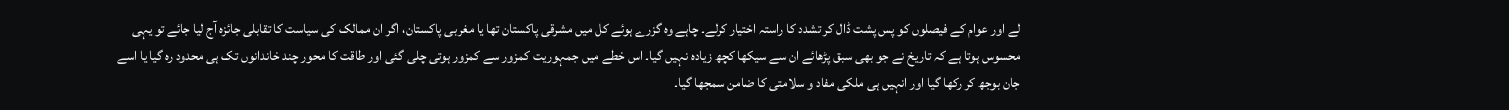لے اور عوام کے فیصلوں کو پس پشت ڈال کر تشدد کا راستہ اختیار کرلے۔ چاہے وہ گزرے ہوئے کل میں مشرقی پاکستان تھا یا مغربی پاکستان، اگر ان ممالک کی سیاست کا تقابلی جائزہ آج لیا جائے تو یہی محسوس ہوتا ہے کہ تاریخ نے جو بھی سبق پڑھائے ان سے سیکھا کچھ زیادہ نہیں گیا۔ اس خطے میں جمہوریت کمزور سے کمزور ہوتی چلی گئی اور طاقت کا محور چند خاندانوں تک ہی محدود رہ گیا یا اسے جان بوجھ کر رکھا گیا اور انہیں ہی ملکی مفاد و سلامتی کا ضامن سمجھا گیا۔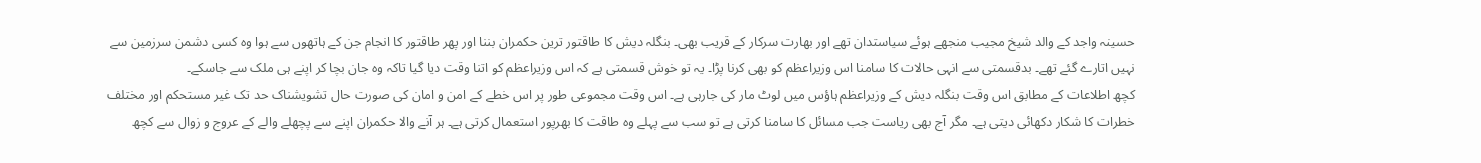حسینہ واجد کے والد شیخ مجیب منجھے ہوئے سیاستدان تھے اور بھارت سرکار کے قریب بھی۔ بنگلہ دیش کا طاقتور ترین حکمران بننا اور پھر طاقتور کا انجام جن کے ہاتھوں سے ہوا وہ کسی دشمن سرزمین سے نہیں اتارے گئے تھے۔ بدقسمتی سے انہی حالات کا سامنا اس وزیراعظم کو بھی کرنا پڑا۔ یہ تو خوش قسمتی ہے کہ اس وزیراعظم کو اتنا وقت دیا گیا تاکہ وہ جان بچا کر اپنے ہی ملک سے جاسکے۔
کچھ اطلاعات کے مطابق اس وقت بنگلہ دیش کے وزیراعظم ہاؤس میں لوٹ مار کی جارہی ہے۔ اس وقت مجموعی طور پر اس خطے کے امن و امان کی صورت حال تشویشناک حد تک غیر مستحکم اور مختلف خطرات کا شکار دکھائی دیتی ہے۔ مگر آج بھی ریاست جب مسائل کا سامنا کرتی ہے تو سب سے پہلے وہ طاقت کا بھرپور استعمال کرتی ہے۔ ہر آنے والا حکمران اپنے سے پچھلے والے کے عروج و زوال سے کچھ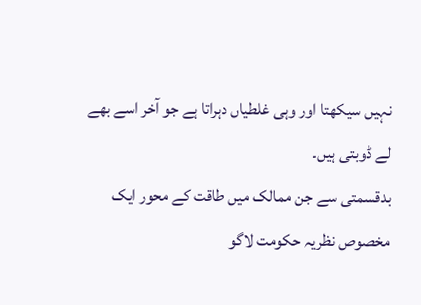نہیں سیکھتا اور وہی غلطیاں دہراتا ہے جو آخر اسے بھے لے ڈوبتی ہیں۔
بدقسمتی سے جن ممالک میں طاقت کے محور ایک مخصوص نظریہ حکومت لاگو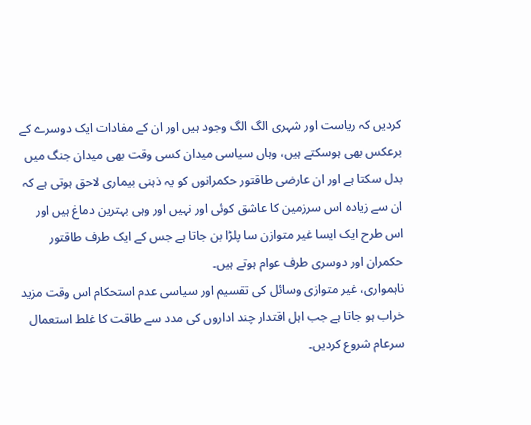کردیں کہ ریاست اور شہری الگ الگ وجود ہیں اور ان کے مفادات ایک دوسرے کے برعکس بھی ہوسکتے ہیں، وہاں سیاسی میدان کسی وقت بھی میدان جنگ میں بدل سکتا ہے اور ان عارضی طاقتور حکمرانوں کو یہ ذہنی بیماری لاحق ہوتی ہے کہ ان سے زیادہ اس سرزمین کا عاشق کوئی اور نہیں اور وہی بہترین دماغ ہیں اور اس طرح ایک ایسا غیر متوازن سا پلڑا بن جاتا ہے جس کے ایک طرف طاقتور حکمران اور دوسری طرف عوام ہوتے ہیں۔
ناہمواری، غیر متوازی وسائل کی تقسیم اور سیاسی عدم استحکام اس وقت مزید خراب ہو جاتا ہے جب اہل اقتدار چند اداروں کی مدد سے طاقت کا غلط استعمال سرعام شروع کردیں۔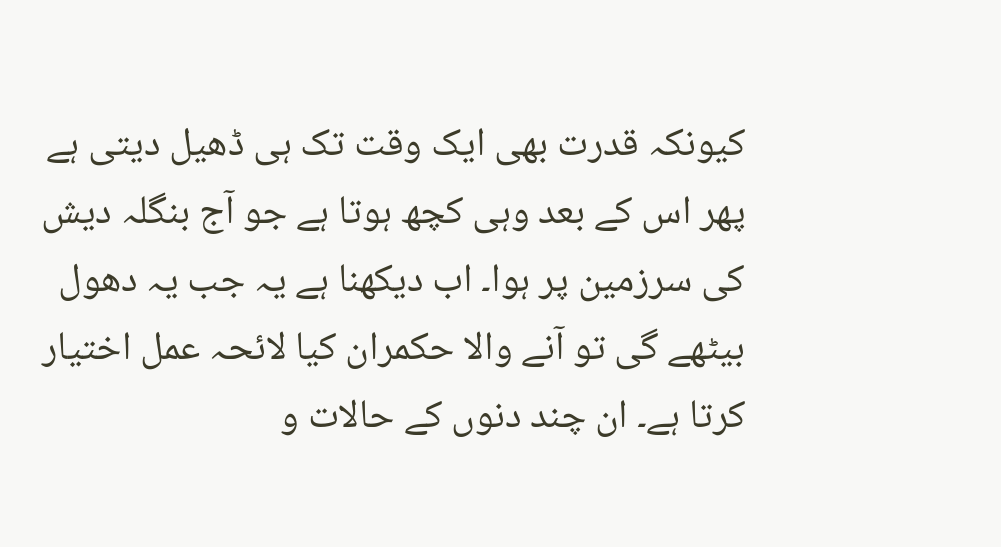کیونکہ قدرت بھی ایک وقت تک ہی ڈھیل دیتی ہے پھر اس کے بعد وہی کچھ ہوتا ہے جو آج بنگلہ دیش کی سرزمین پر ہوا۔ اب دیکھنا ہے یہ جب یہ دھول بیٹھے گی تو آنے والا حکمران کیا لائحہ عمل اختیار کرتا ہے۔ ان چند دنوں کے حالات و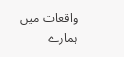واقعات میں ہمارے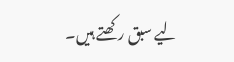لیے سبق رکھتے ہیں۔